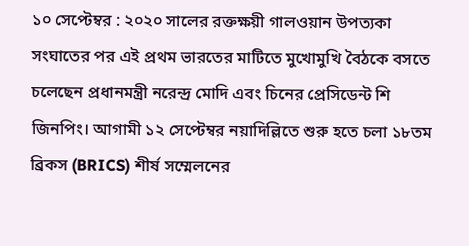১০ সেপ্টেম্বর : ২০২০ সালের রক্তক্ষয়ী গালওয়ান উপত্যকা সংঘাতের পর এই প্রথম ভারতের মাটিতে মুখোমুখি বৈঠকে বসতে চলেছেন প্রধানমন্ত্রী নরেন্দ্র মোদি এবং চিনের প্রেসিডেন্ট শি জিনপিং। আগামী ১২ সেপ্টেম্বর নয়াদিল্লিতে শুরু হতে চলা ১৮তম ব্রিকস (BRICS) শীর্ষ সম্মেলনের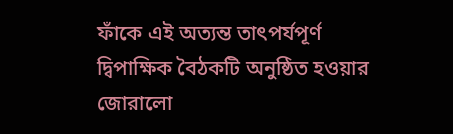ফাঁকে এই অত্যন্ত তাৎপর্যপূর্ণ দ্বিপাক্ষিক বৈঠকটি অনুষ্ঠিত হওয়ার জোরালো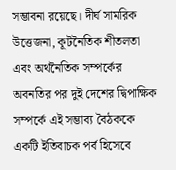সম্ভাবনা রয়েছে। দীর্ঘ সামরিক উত্তেজনা, কূটনৈতিক শীতলতা এবং অর্থনৈতিক সম্পর্কের অবনতির পর দুই দেশের দ্বিপাক্ষিক সম্পর্কে এই সম্ভাব্য বৈঠককে একটি ইতিবাচক পর্ব হিসেবে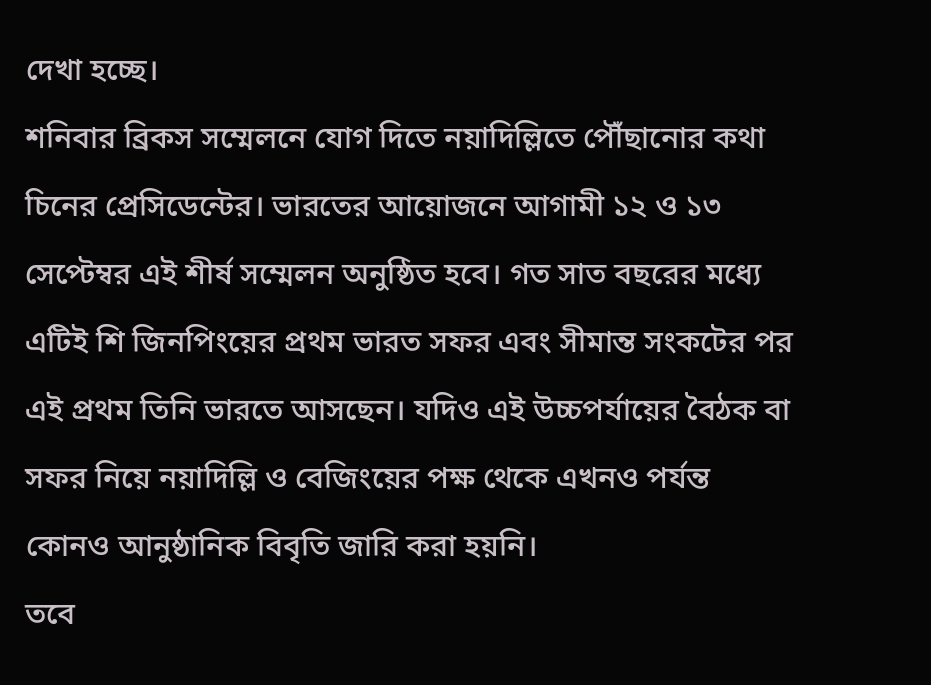দেখা হচ্ছে।
শনিবার ব্রিকস সম্মেলনে যোগ দিতে নয়াদিল্লিতে পৌঁছানোর কথা চিনের প্রেসিডেন্টের। ভারতের আয়োজনে আগামী ১২ ও ১৩ সেপ্টেম্বর এই শীর্ষ সম্মেলন অনুষ্ঠিত হবে। গত সাত বছরের মধ্যে এটিই শি জিনপিংয়ের প্রথম ভারত সফর এবং সীমান্ত সংকটের পর এই প্রথম তিনি ভারতে আসছেন। যদিও এই উচ্চপর্যায়ের বৈঠক বা সফর নিয়ে নয়াদিল্লি ও বেজিংয়ের পক্ষ থেকে এখনও পর্যন্ত কোনও আনুষ্ঠানিক বিবৃতি জারি করা হয়নি।
তবে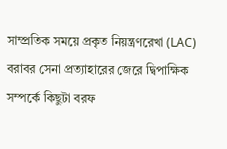সাম্প্রতিক সময়ে প্রকৃত নিয়ন্ত্রণরেখা (LAC) বরাবর সেনা প্রত্যাহারের জেরে দ্বিপাক্ষিক সম্পর্কে কিছুটা বরফ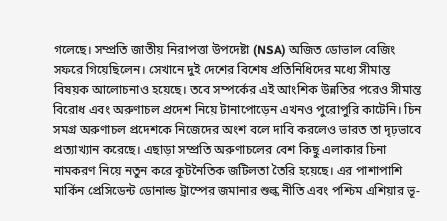গলেছে। সম্প্রতি জাতীয় নিরাপত্তা উপদেষ্টা (NSA) অজিত ডোভাল বেজিং সফরে গিয়েছিলেন। সেখানে দুই দেশের বিশেষ প্রতিনিধিদের মধ্যে সীমান্ত বিষয়ক আলোচনাও হয়েছে। তবে সম্পর্কের এই আংশিক উন্নতির পরেও সীমান্ত বিরোধ এবং অরুণাচল প্রদেশ নিয়ে টানাপোড়েন এখনও পুরোপুরি কাটেনি। চিন সমগ্র অরুণাচল প্রদেশকে নিজেদের অংশ বলে দাবি করলেও ভারত তা দৃঢ়ভাবে প্রত্যাখ্যান করেছে। এছাড়া সম্প্রতি অরুণাচলের বেশ কিছু এলাকার চিনা নামকরণ নিয়ে নতুন করে কূটনৈতিক জটিলতা তৈরি হয়েছে। এর পাশাপাশি মার্কিন প্রেসিডেন্ট ডোনাল্ড ট্রাম্পের জমানার শুল্ক নীতি এবং পশ্চিম এশিয়ার ভূ-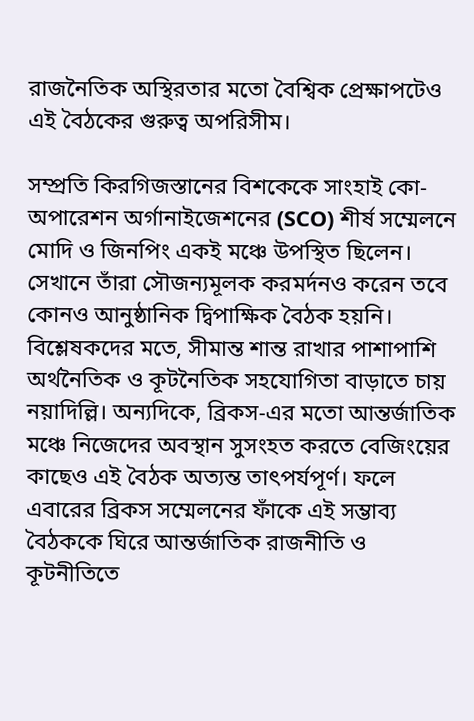রাজনৈতিক অস্থিরতার মতো বৈশ্বিক প্রেক্ষাপটেও এই বৈঠকের গুরুত্ব অপরিসীম।

সম্প্রতি কিরগিজস্তানের বিশকেকে সাংহাই কো-অপারেশন অর্গানাইজেশনের (SCO) শীর্ষ সম্মেলনে মোদি ও জিনপিং একই মঞ্চে উপস্থিত ছিলেন। সেখানে তাঁরা সৌজন্যমূলক করমর্দনও করেন তবে কোনও আনুষ্ঠানিক দ্বিপাক্ষিক বৈঠক হয়নি। বিশ্লেষকদের মতে, সীমান্ত শান্ত রাখার পাশাপাশি অর্থনৈতিক ও কূটনৈতিক সহযোগিতা বাড়াতে চায় নয়াদিল্লি। অন্যদিকে, ব্রিকস-এর মতো আন্তর্জাতিক মঞ্চে নিজেদের অবস্থান সুসংহত করতে বেজিংয়ের কাছেও এই বৈঠক অত্যন্ত তাৎপর্যপূর্ণ। ফলে এবারের ব্রিকস সম্মেলনের ফাঁকে এই সম্ভাব্য বৈঠককে ঘিরে আন্তর্জাতিক রাজনীতি ও কূটনীতিতে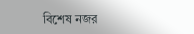বিশেষ নজর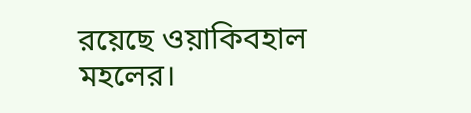রয়েছে ওয়াকিবহাল মহলের।